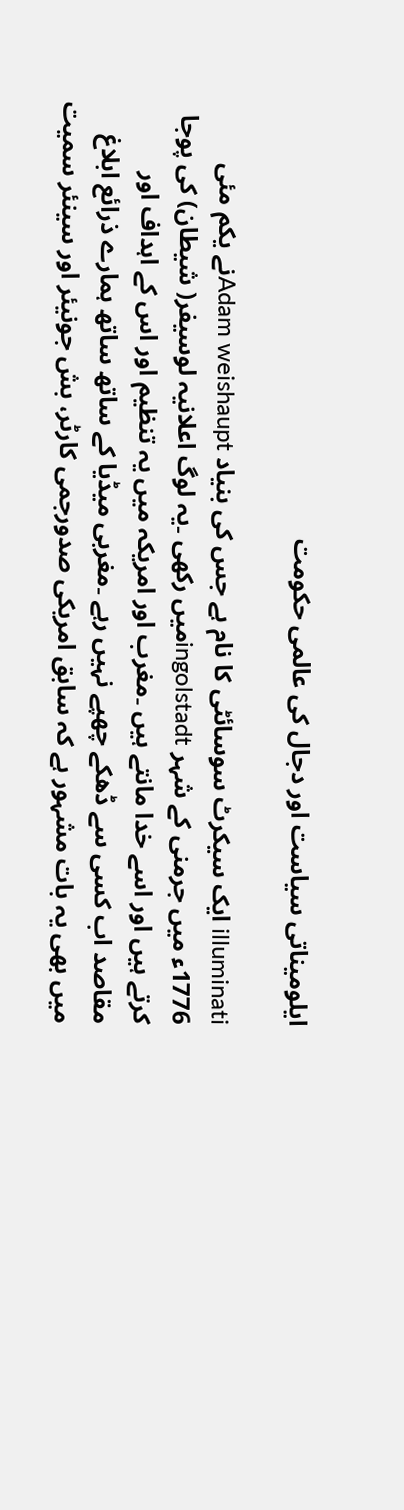ایلومیناتی سیاست اور دجال کی عالمی حکومت

illuminati ایک سیکرٹ سوسائٹی کا نام ہے جس کی بنیاد Adam weishauptنے یکم مئی 1776ء میں جرمنی کے شہر ingolstadtمیں رکھی ۔یہ لوگ اعلانیہ لوسیفر( شیطان) کی پوجا کرتے ہیں اور اسے خدا مانتے ہیں ۔مغرب اور امریکہ میں یہ تنظیم اور اس کے اہداف اور مقاصد اب کسی سے ڈھکے چھپے نہیں رہے ۔مغربی میڈیا کے ساتھ ساتھ ہمارے ذرائع ابلاغ میں بھی یہ بات مشہور ہے کہ سابق امریکی صدورجمی کارٹر، بش جونیئر اور سینئر سمیت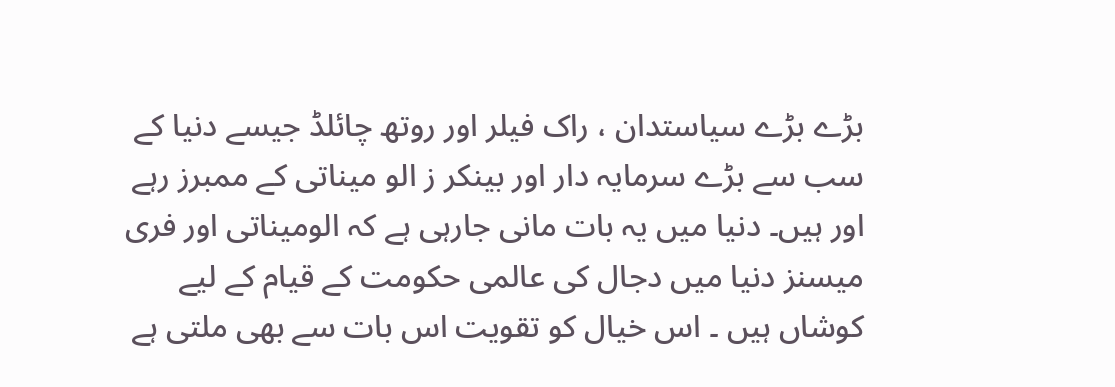بڑے بڑے سیاستدان ، راک فیلر اور روتھ چائلڈ جیسے دنیا کے سب سے بڑے سرمایہ دار اور بینکر ز الو میناتی کے ممبرز رہے اور ہیں۔ دنیا میں یہ بات مانی جارہی ہے کہ الومیناتی اور فری میسنز دنیا میں دجال کی عالمی حکومت کے قیام کے لیے کوشاں ہیں ۔ اس خیال کو تقویت اس بات سے بھی ملتی ہے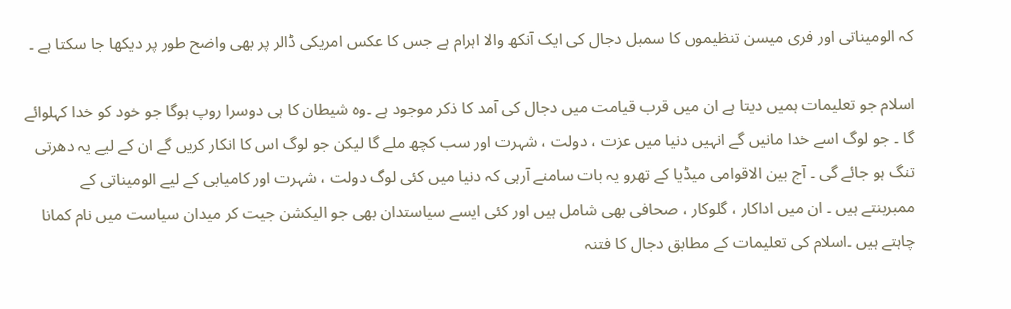کہ الومیناتی اور فری میسن تنظیموں کا سمبل دجال کی ایک آنکھ والا اہرام ہے جس کا عکس امریکی ڈالر پر بھی واضح طور پر دیکھا جا سکتا ہے ۔

اسلام جو تعلیمات ہمیں دیتا ہے ان میں قرب قیامت میں دجال کی آمد کا ذکر موجود ہے ۔وہ شیطان کا ہی دوسرا روپ ہوگا جو خود کو خدا کہلوائے گا ۔ جو لوگ اسے خدا مانیں گے انہیں دنیا میں عزت ، دولت ، شہرت اور سب کچھ ملے گا لیکن جو لوگ اس کا انکار کریں گے ان کے لیے یہ دھرتی تنگ ہو جائے گی ۔ آج بین الاقوامی میڈیا کے تھرو یہ بات سامنے آرہی کہ دنیا میں کئی لوگ دولت ، شہرت اور کامیابی کے لیے الومیناتی کے ممبربنتے ہیں ۔ ان میں اداکار ، گلوکار ، صحافی بھی شامل ہیں اور کئی ایسے سیاستدان بھی جو الیکشن جیت کر میدان سیاست میں نام کمانا چاہتے ہیں ۔اسلام کی تعلیمات کے مطابق دجال کا فتنہ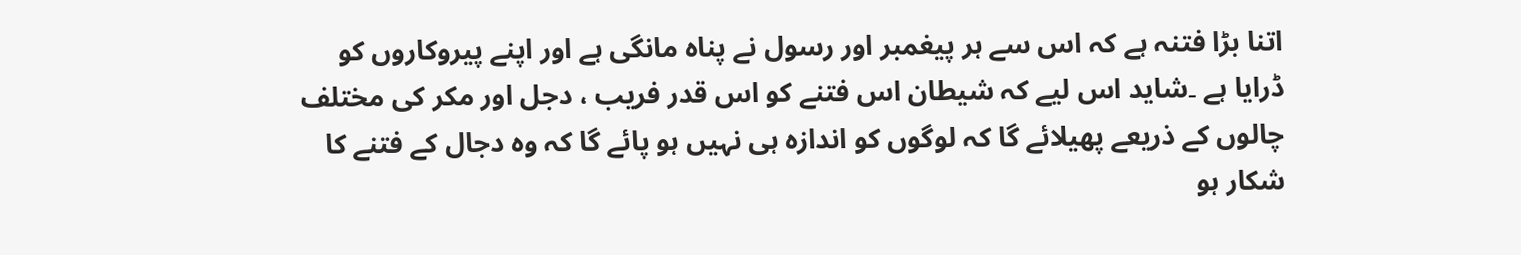اتنا بڑا فتنہ ہے کہ اس سے ہر پیغمبر اور رسول نے پناہ مانگی ہے اور اپنے پیروکاروں کو ڈرایا ہے ۔شاید اس لیے کہ شیطان اس فتنے کو اس قدر فریب ، دجل اور مکر کی مختلف چالوں کے ذریعے پھیلائے گا کہ لوگوں کو اندازہ ہی نہیں ہو پائے گا کہ وہ دجال کے فتنے کا شکار ہو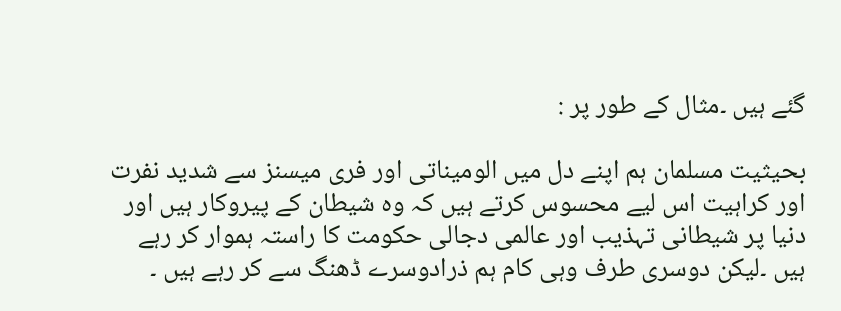گئے ہیں ۔مثال کے طور پر :

بحیثیت مسلمان ہم اپنے دل میں الومیناتی اور فری میسنز سے شدید نفرت اور کراہیت اس لیے محسوس کرتے ہیں کہ وہ شیطان کے پیروکار ہیں اور دنیا پر شیطانی تہذیب اور عالمی دجالی حکومت کا راستہ ہموار کر رہے ہیں ۔لیکن دوسری طرف وہی کام ہم ذرادوسرے ڈھنگ سے کر رہے ہیں ۔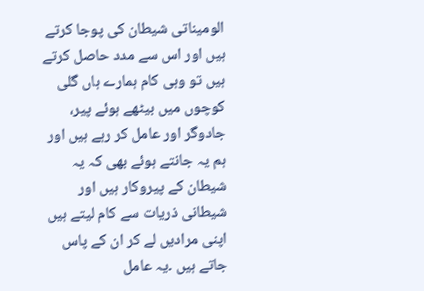الومیناتی شیطان کی پوجا کرتے ہیں اور اس سے مدد حاصل کرتے ہیں تو وہی کام ہمارے ہاں گلی کوچوں میں بیٹھے ہوئے پیر، جادوگر اور عامل کر رہے ہیں اور ہم یہ جانتے ہوئے بھی کہ یہ شیطان کے پیروکار ہیں اور شیطانی ذریات سے کام لیتے ہیں اپنی مرادیں لے کر ان کے پاس جاتے ہیں ۔یہ عامل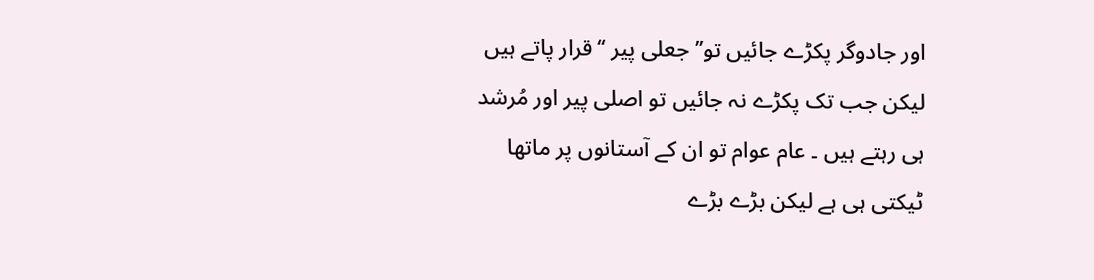اور جادوگر پکڑے جائیں تو’’ جعلی پیر ‘‘قرار پاتے ہیں لیکن جب تک پکڑے نہ جائیں تو اصلی پیر اور مُرشد ہی رہتے ہیں ۔ عام عوام تو ان کے آستانوں پر ماتھا ٹیکتی ہی ہے لیکن بڑے بڑے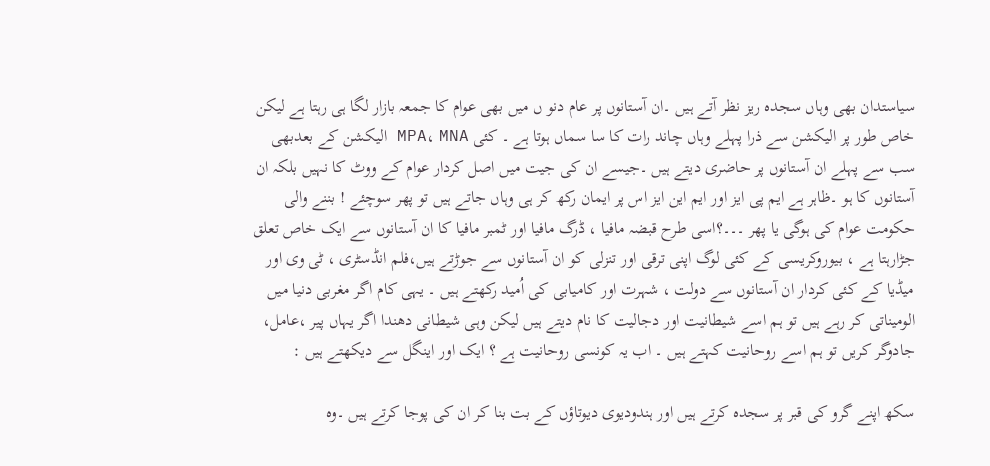سیاستدان بھی وہاں سجدہ ریز نظر آتے ہیں ۔ان آستانوں پر عام دنو ں میں بھی عوام کا جمعہ بازار لگا ہی رہتا ہے لیکن خاص طور پر الیکشن سے ذرا پہلے وہاں چاند رات کا سا سماں ہوتا ہے ۔ کئی MPA، MNA الیکشن کے بعدبھی سب سے پہلے ان آستانوں پر حاضری دیتے ہیں ۔جیسے ان کی جیت میں اصل کردار عوام کے ووٹ کا نہیں بلکہ ان آستانوں کا ہو ۔ظاہر ہے ایم پی ایز اور ایم این ایز اس پر ایمان رکھ کر ہی وہاں جاتے ہیں تو پھر سوچئے ! بننے والی حکومت عوام کی ہوگی یا پھر ۔۔۔؟اسی طرح قبضہ مافیا ، ڈرگ مافیا اور ٹمبر مافیا کا ان آستانوں سے ایک خاص تعلق جڑارہتا ہے ، بیوروکریسی کے کئی لوگ اپنی ترقی اور تنزلی کو ان آستانوں سے جوڑتے ہیں،فلم انڈسٹری ، ٹی وی اور میڈیا کے کئی کردار ان آستانوں سے دولت ، شہرت اور کامیابی کی اُمید رکھتے ہیں ۔ یہی کام اگر مغربی دنیا میں الومیناتی کر رہے ہیں تو ہم اسے شیطانیت اور دجالیت کا نام دیتے ہیں لیکن وہی شیطانی دھندا اگر یہاں پیر ،عامل، جادوگر کریں تو ہم اسے روحانیت کہتے ہیں ۔ اب یہ کونسی روحانیت ہے ؟ ایک اور اینگل سے دیکھتے ہیں :

سکھ اپنے گرو کی قبر پر سجدہ کرتے ہیں اور ہندودیوی دیوتاؤں کے بت بنا کر ان کی پوجا کرتے ہیں ۔وہ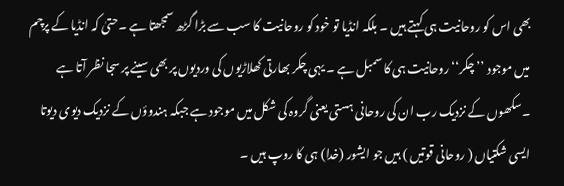بھی اس کو روحانیت ہی کہتے ہیں ۔ بلکہ انڈیا تو خود کو روحانیت کا سب سے بڑا گڑھ سمجھتا ہے ۔حتیٰ کہ انڈیا کے پرچم میں موجود ’’ چکر‘‘ روحانیت ہی کا سمبل ہے ۔ یہی چکر بھارتی کھلاڑیوں کی وردیوں پر بھی سینے پر سجا نظر آتا ہے ۔سکھوں کے نزدیک رب ان کی روحانی ہستی یعنی گروہ کی شکل میں موجود ہے جبکہ ہندوؤں کے نزدیک دیوی دیوتا ایسی شکتیاں ( روحانی قوتیں ) ہیں جو ایشور (خدا) ہی کا روپ ہیں ۔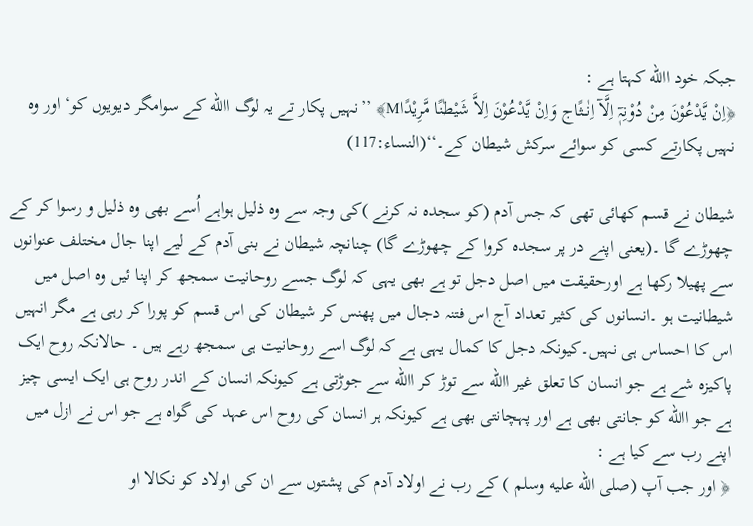جبکہ خود االله کہتا ہے :
﴿اِنْ یَّدْعُوْنَ مِنْ دُوْنِہٖٓ اِلَّآ اِنٰــثًاج وَاِنْ یَّدْعُوْنَ اِلاَّ شَیْطٰنًا مَّرِیْدًاM﴾ ’’نہیں پکار تے یہ لوگ االله کے سوامگر دیویوں کو‘ اور وہ نہیں پکارتے کسی کو سوائے سرکش شیطان کے۔‘‘(النساء:117)

شیطان نے قسم کھائی تھی کہ جس آدم (کو سجدہ نہ کرنے )کی وجہ سے وہ ذلیل ہواہے اُسے بھی وہ ذلیل و رسوا کر کے چھوڑے گا ۔(یعنی اپنے در پر سجدہ کروا کے چھوڑے گا) چنانچہ شیطان نے بنی آدم کے لیے اپنا جال مختلف عنوانوں سے پھیلا رکھا ہے اورحقیقت میں اصل دجل تو ہے بھی یہی کہ لوگ جسے روحانیت سمجھ کر اپنا ئیں وہ اصل میں شیطانیت ہو ۔انسانوں کی کثیر تعداد آج اس فتنہ دجال میں پھنس کر شیطان کی اس قسم کو پورا کر رہی ہے مگر انہیں اس کا احساس ہی نہیں۔کیونکہ دجل کا کمال یہی ہے کہ لوگ اسے روحانیت ہی سمجھ رہے ہیں ۔ حالانکہ روح ایک پاکیزہ شے ہے جو انسان کا تعلق غیر االله سے توڑ کر االله سے جوڑتی ہے کیونکہ انسان کے اندر روح ہی ایک ایسی چیز ہے جو االله کو جانتی بھی ہے اور پہچانتی بھی ہے کیونکہ ہر انسان کی روح اس عہد کی گواہ ہے جو اس نے ازل میں اپنے رب سے کیا ہے :
﴿ اور جب آپ (صلى الله عليه وسلم ) کے رب نے اولاد آدم کی پشتوں سے ان کی اولاد کو نکالا او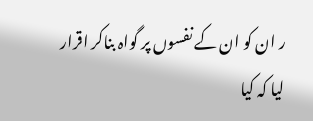ر ان کو ان کے نفسوں پر گواہ بناکر اقرار لیا کہ کیا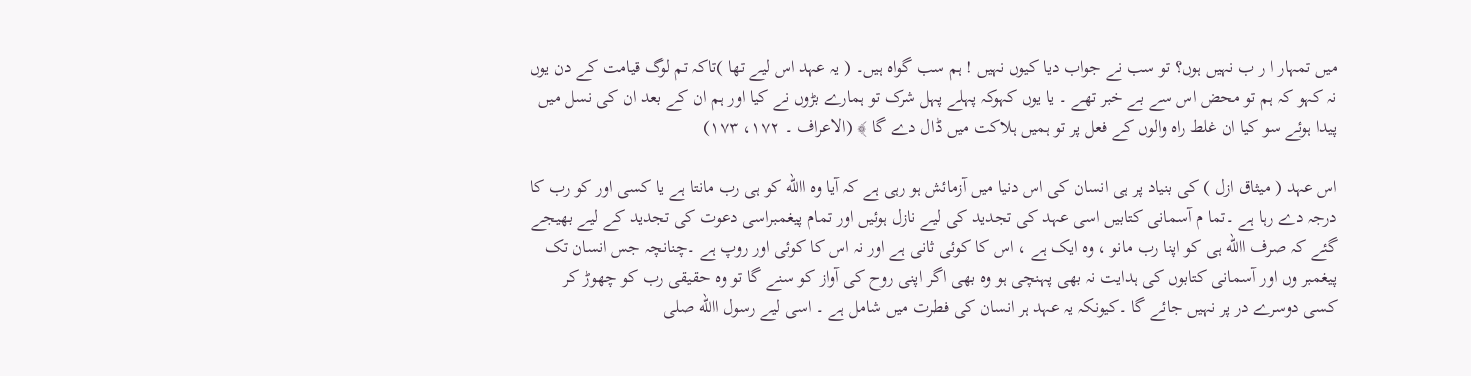میں تمہار ا ر ب نہیں ہوں؟ تو سب نے جواب دیا کیوں نہیں ! ہم سب گواہ ہیں۔ ( یہ عہد اس لیے تھا )تاکہ تم لوگ قیامت کے دن یوں نہ کہو کہ ہم تو محض اس سے بے خبر تھے ۔ یا یوں کہوکہ پہلے پہل شرک تو ہمارے بڑوں نے کیا اور ہم ان کے بعد ان کی نسل میں پیدا ہوئے سو کیا ان غلط راہ والوں کے فعل پر تو ہمیں ہلاکت میں ڈال دے گا ﴾ (الاعراف ۔ ۱۷۲، ۱۷۳)

اس عہد ( میثاق ازل ) کی بنیاد پر ہی انسان کی اس دنیا میں آزمائش ہو رہی ہے کہ آیا وہ االله کو ہی رب مانتا ہے یا کسی اور کو رب کا درجہ دے رہا ہے ۔تما م آسمانی کتابیں اسی عہد کی تجدید کی لیے نازل ہوئیں اور تمام پیغمبراسی دعوت کی تجدید کے لیے بھیجے گئے کہ صرف االله ہی کو اپنا رب مانو ، وہ ایک ہے ، اس کا کوئی ثانی ہے اور نہ اس کا کوئی اور روپ ہے ۔چنانچہ جس انسان تک پیغمبر وں اور آسمانی کتابوں کی ہدایت نہ بھی پہنچی ہو وہ بھی اگر اپنی روح کی آواز کو سنے گا تو وہ حقیقی رب کو چھوڑ کر کسی دوسرے در پر نہیں جائے گا ۔کیونکہ یہ عہد ہر انسان کی فطرت میں شامل ہے ۔ اسی لیے رسول االله صلى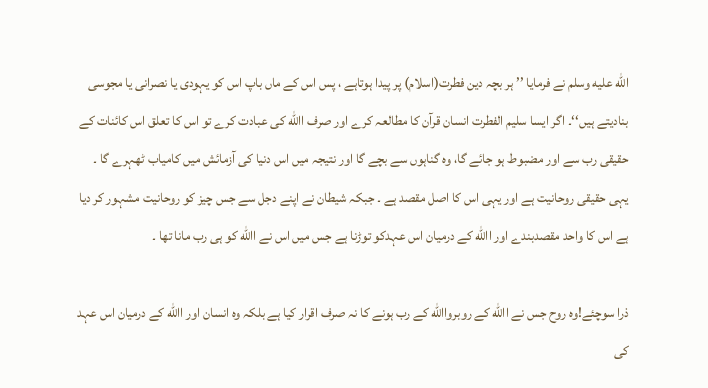الله عليه وسلم نے فرمایا ’’ ہر بچہ دین فطرت(اسلام) پر پیدا ہوتاہے ، پس اس کے ماں باپ اس کو یہودی یا نصرانی یا مجوسی بنادیتے ہیں‘‘۔ اگر ایسا سلیم الفطرت انسان قرآن کا مطالعہ کرے اور صرف االله کی عبادت کرے تو اس کا تعلق اس کائنات کے حقیقی رب سے اور مضبوط ہو جائے گا، وہ گناہوں سے بچے گا اور نتیجہ میں اس دنیا کی آزمائش میں کامیاب ٹھہرے گا ۔ یہی حقیقی روحانیت ہے اور یہی اس کا اصل مقصد ہے ۔ جبکہ شیطان نے اپنے دجل سے جس چیز کو روحانیت مشہور کر دیا ہے اس کا واحد مقصدبندے اور االله کے درمیان اس عہدکو توڑنا ہے جس میں اس نے االله کو ہی رب مانا تھا ۔

ذرا سوچئے!وہ روح جس نے االله کے روبرواالله کے رب ہونے کا نہ صرف اقرار کیا ہے بلکہ وہ انسان اور االله کے درمیان اس عہد کی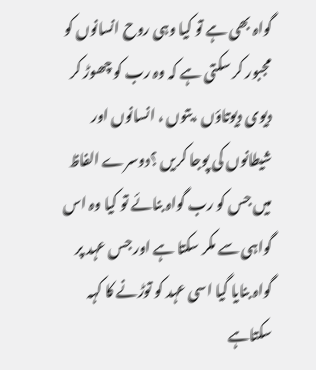گواہ بھی ہے تو کیا وہی روح انسانوں کو مجبور کر سکتی ہے کہ وہ رب کو چھوڑ کر دیوی دیوتاؤں ،بتوں ، انسانوں اور شیطانوں کی پوجا کریں ؟دوسرے الفاظ میں جس کو رب گواہ بنائے تو کیا وہ اس گواہی سے مکر سکتا ہے اور جس عہد پر گواہ بنایا گیا اسی عہد کو توڑنے کا کہہ سکتاہے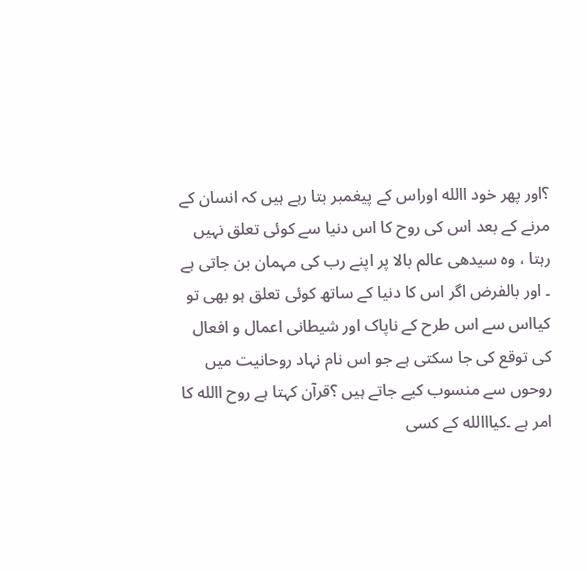؟اور پھر خود االله اوراس کے پیغمبر بتا رہے ہیں کہ انسان کے مرنے کے بعد اس کی روح کا اس دنیا سے کوئی تعلق نہیں رہتا ، وہ سیدھی عالم بالا پر اپنے رب کی مہمان بن جاتی ہے ۔ اور بالفرض اگر اس کا دنیا کے ساتھ کوئی تعلق ہو بھی تو کیااس سے اس طرح کے ناپاک اور شیطانی اعمال و افعال کی توقع کی جا سکتی ہے جو اس نام نہاد روحانیت میں روحوں سے منسوب کیے جاتے ہیں ؟قرآن کہتا ہے روح االله کا امر ہے ۔کیااالله کے کسی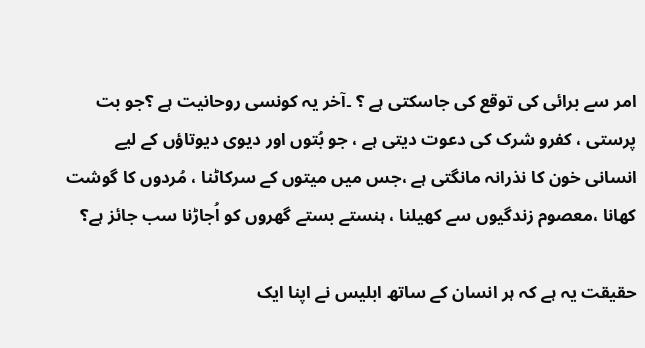امر سے برائی کی توقع کی جاسکتی ہے ؟ ۔آخر یہ کونسی روحانیت ہے ؟جو بت پرستی ، کفرو شرک کی دعوت دیتی ہے ، جو بُتوں اور دیوی دیوتاؤں کے لیے انسانی خون کا نذرانہ مانگتی ہے ،جس میں میتوں کے سرکاٹنا ، مُردوں کا گوشت کھانا ،معصوم زندگیوں سے کھیلنا ، ہنستے بستے گھروں کو اُجاڑنا سب جائز ہے؟

حقیقت یہ ہے کہ ہر انسان کے ساتھ ابلیس نے اپنا ایک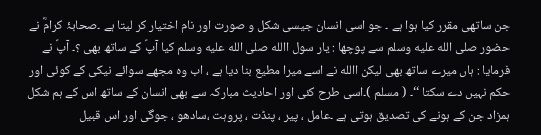جن ساتھی مقرر کیا ہوا ہے ۔ جو اسی انسان جیسی شکل و صورت اور نام اختیار کر لیتا ہے ۔صحابۂ کرامؓ نے حضور صلى الله عليه وسلم سے پوچھا : یار سول االله صلى الله عليه وسلم کیا آپؐ کے ساتھ بھی ؟۔ آپؐ نے فرمایا : ہاں میرے ساتھ بھی لیکن االله نے اسے میرا مطیع بنا دیا ہے ، اب وہ مجھے سوائے نیکی کے کوئی اور حکم نہیں دے سکتا ‘‘۔ ( مسلم )۔اسی طرح کئی اور احادیث مبارکہ سے بھی انسان کے ساتھ اس کے ہم شکل ہمزاد جن کے ہونے کی تصدیق ہوتی ہے ۔عامل ، پیر ، پنڈت ، پروہت ،سادھو ، جوگی اور اس قبیل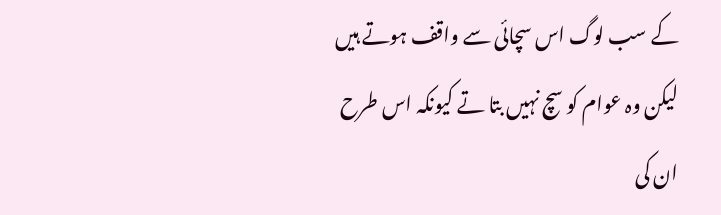کے سب لوگ اس سچائی سے واقف ہوتے ہیں لیکن وہ عوام کو سچ نہیں بتا تے کیونکہ اس طرح ان کی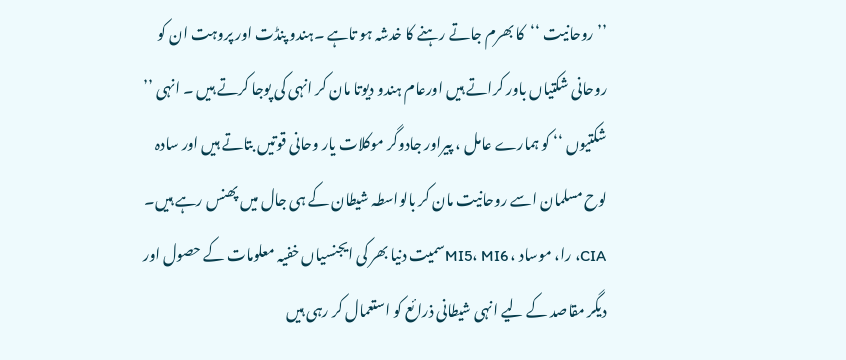’’روحانیت ‘‘کا بھرم جاتے رہنے کا خدشہ ہو تاہے ۔ہندو پنڈت اور پروہت ان کو روحانی شکتیاں باور کراتے ہیں اورعام ہندو دیوتا مان کر انہی کی پوجا کرتے ہیں ۔ انہی ’’ شکتیوں ‘‘ کو ہمارے عامل ، پیراور جادوگر موکلات یار وحانی قوتیں بتاتے ہیں اور سادہ لوح مسلمان اسے روحانیت مان کر بالواسطہ شیطان کے ہی جال میں پھنس رہے ہیں۔ CIA، را، موساد ، MI5، MI6سمیت دنیا بھر کی ایجنسیاں خفیہ معلومات کے حصول اور دیگر مقاصد کے لیے انہی شیطانی ذرائع کو استعمال کر رہی ہیں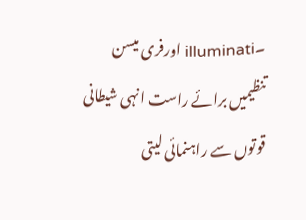۔illuminati اورفری میسن تنظیمیں برائے راست انہی شیطانی قوتوں سے راہنمائی لیتی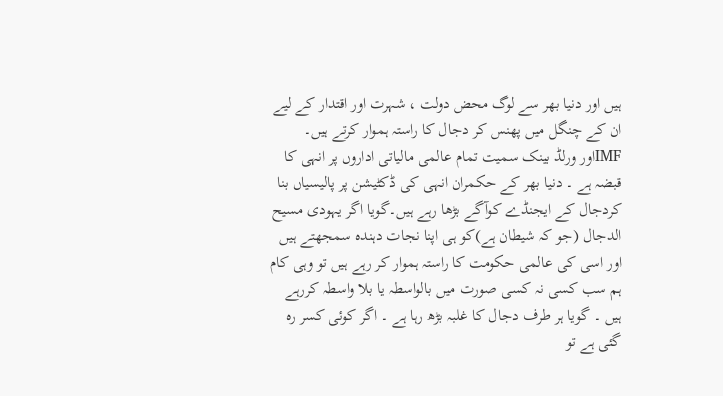ہیں اور دنیا بھر سے لوگ محض دولت ، شہرت اور اقتدار کے لیے ان کے چنگل میں پھنس کر دجال کا راستہ ہموار کرتے ہیں۔ IMFاور ورلڈ بینک سمیت تمام عالمی مالیاتی اداروں پر انہی کا قبضہ ہے ۔ دنیا بھر کے حکمران انہی کی ڈکٹیشن پر پالیسیاں بنا کردجال کے ایجنڈے کوآگے بڑھا رہے ہیں۔گویا اگر یہودی مسیح الدجال (جو کہ شیطان ہے)کو ہی اپنا نجات دہندہ سمجھتے ہیں اور اسی کی عالمی حکومت کا راستہ ہموار کر رہے ہیں تو وہی کام ہم سب کسی نہ کسی صورت میں بالواسطہ یا بلا واسطہ کررہے ہیں ۔ گویا ہر طرف دجال کا غلبہ بڑھ رہا ہے ۔ اگر کوئی کسر رہ گئی ہے تو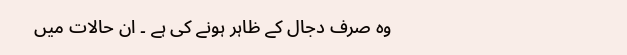وہ صرف دجال کے ظاہر ہونے کی ہے ۔ ان حالات میں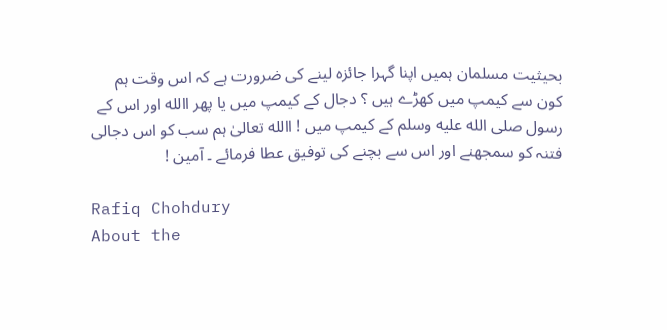بحیثیت مسلمان ہمیں اپنا گہرا جائزہ لینے کی ضرورت ہے کہ اس وقت ہم کون سے کیمپ میں کھڑے ہیں ؟ دجال کے کیمپ میں یا پھر االله اور اس کے رسول صلى الله عليه وسلم کے کیمپ میں ! االله تعالیٰ ہم سب کو اس دجالی فتنہ کو سمجھنے اور اس سے بچنے کی توفیق عطا فرمائے ۔ آمین !

Rafiq Chohdury
About the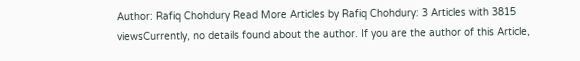Author: Rafiq Chohdury Read More Articles by Rafiq Chohdury: 3 Articles with 3815 viewsCurrently, no details found about the author. If you are the author of this Article,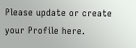Please update or create your Profile here.